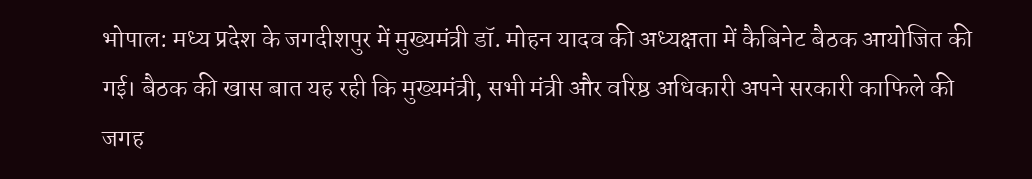भोपाल: मध्य प्रदेश के जगदीशपुर में मुख्यमंत्री डॉ. मोहन यादव की अध्यक्षता में कैबिनेट बैठक आयोजित की गई। बैठक की खास बात यह रही कि मुख्यमंत्री, सभी मंत्री और वरिष्ठ अधिकारी अपने सरकारी काफिले की जगह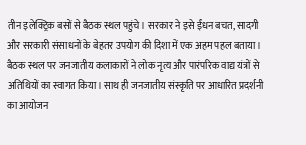तीन इलेक्ट्रिक बसों से बैठक स्थल पहुंचे। सरकार ने इसे ईंधन बचत, सादगी और सरकारी संसाधनों के बेहतर उपयोग की दिशा में एक अहम पहल बताया।
बैठक स्थल पर जनजातीय कलाकारों ने लोक नृत्य और पारंपरिक वाद्य यंत्रों से अतिथियों का स्वागत किया। साथ ही जनजातीय संस्कृति पर आधारित प्रदर्शनी का आयोजन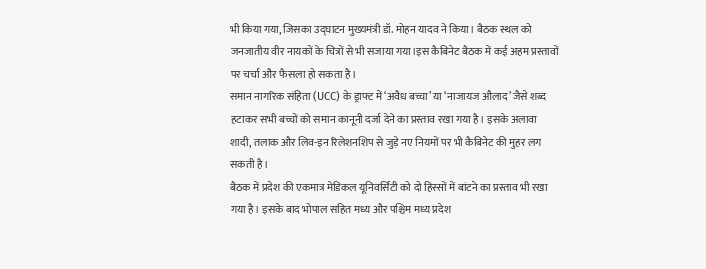भी किया गया, जिसका उद्घाटन मुख्यमंत्री डॉ. मोहन यादव ने किया। बैठक स्थल को जनजातीय वीर नायकों के चित्रों से भी सजाया गया।इस कैबिनेट बैठक में कई अहम प्रस्तावों पर चर्चा और फैसला हो सकता है।
समान नागरिक संहिता (UCC) के ड्राफ्ट में ‘अवैध बच्चा’ या ‘नाजायज औलाद’ जैसे शब्द हटाकर सभी बच्चों को समान कानूनी दर्जा देने का प्रस्ताव रखा गया है। इसके अलावा शादी, तलाक और लिव-इन रिलेशनशिप से जुड़े नए नियमों पर भी कैबिनेट की मुहर लग सकती है।
बैठक में प्रदेश की एकमात्र मेडिकल यूनिवर्सिटी को दो हिस्सों में बांटने का प्रस्ताव भी रखा गया है। इसके बाद भोपाल सहित मध्य और पश्चिम मध्य प्रदेश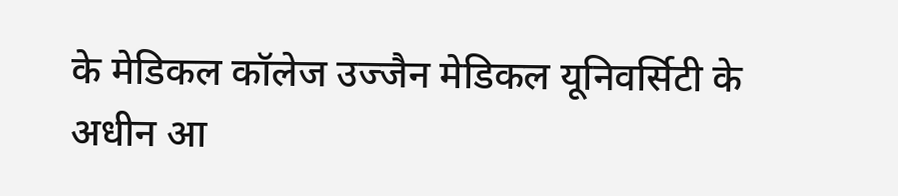के मेडिकल कॉलेज उज्जैन मेडिकल यूनिवर्सिटी के अधीन आ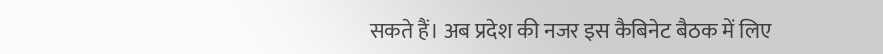सकते हैं। अब प्रदेश की नजर इस कैबिनेट बैठक में लिए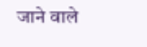जाने वाले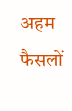अहम फैसलों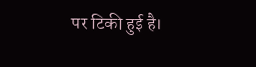पर टिकी हुई है।